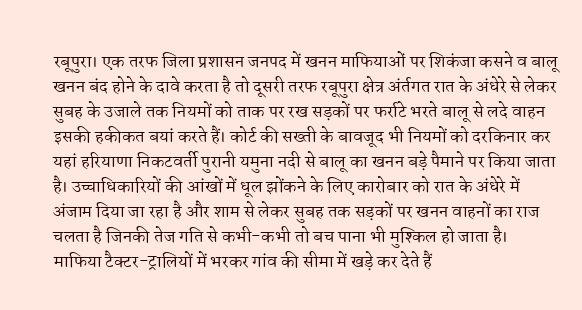रबूपुरा। एक तरफ जिला प्रशासन जनपद में खनन माफियाओं पर शिकंजा कसने व बालू खनन बंद होने के दावे करता है तो दूसरी तरफ रबूपुरा क्षेत्र अंर्तगत रात के अंधेरे से लेकर सुबह के उजाले तक नियमों को ताक पर रख सड़कों पर फर्राटे भरते बालू से लदे वाहन इसकी हकीकत बयां करते हैं। कोर्ट की सख्ती के बावजूद भी नियमों को दरकिनार कर यहां हरियाणा निकटवर्ती पुरानी यमुना नदी से बालू का खनन बड़े पैमाने पर किया जाता है। उच्चाधिकारियों की आंखों में धूल झोंकने के लिए कारोबार को रात के अंधेरे में अंजाम दिया जा रहा है और शाम से लेकर सुबह तक सड़कों पर खनन वाहनों का राज चलता है जिनकी तेज गति से कभी-कभी तो बच पाना भी मुश्किल हो जाता है। माफिया टैक्टर-ट्रालियों में भरकर गांव की सीमा में खड़े कर देते हैं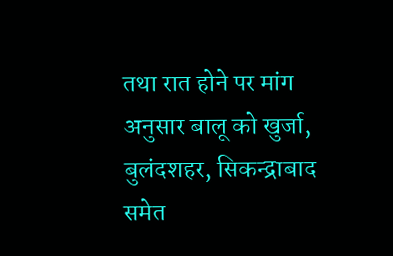तथा रात होने पर मांग अनुसार बालू को खुर्जा, बुलंदशहर, सिकन्द्राबाद समेत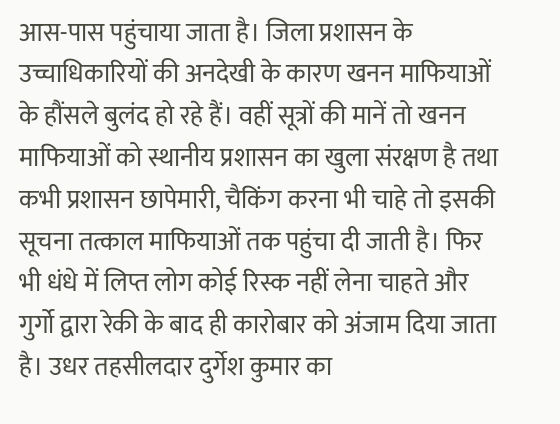आस-पास पहुंचाया जाता है। जिला प्रशासन के उच्चाधिकारियों की अनदेखी के कारण खनन माफियाओं के हौंसले बुलंद हो रहे हैं। वहीं सूत्रों की मानें तो खनन माफियाओं को स्थानीय प्रशासन का खुला संरक्षण है तथा कभी प्रशासन छापेमारी, चैकिंग करना भी चाहे तो इसकी सूचना तत्काल माफियाओं तक पहुंचा दी जाती है। फिर भी धंधे में लिप्त लोग कोई रिस्क नहीं लेना चाहते और गुर्गो द्वारा रेकी के बाद ही कारोबार को अंजाम दिया जाता है। उधर तहसीलदार दुर्गेश कुमार का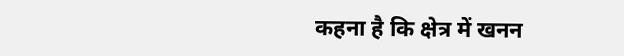कहना है कि क्षेत्र में खनन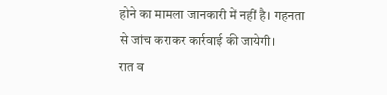होने का मामला जानकारी में नहीं है। गहनता से जांच कराकर कार्रवाई की जायेगी।
रात व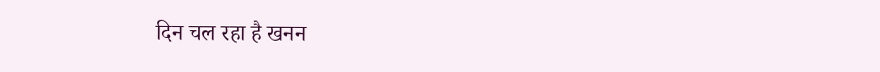दिन चल रहा है खनन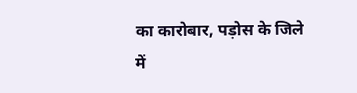का कारोबार, पड़ोस के जिले में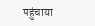पहुंचाया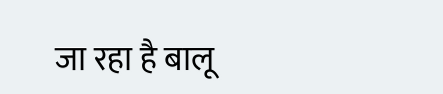जा रहा है बालू